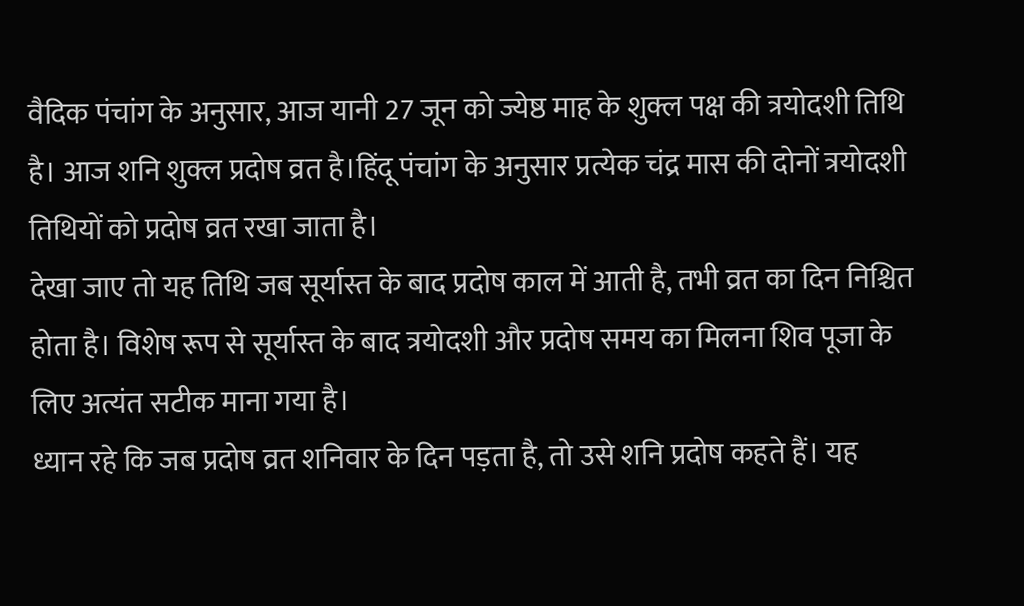वैदिक पंचांग के अनुसार, आज यानी 27 जून को ज्येष्ठ माह के शुक्ल पक्ष की त्रयोदशी तिथि है। आज शनि शुक्ल प्रदोष व्रत है।हिंदू पंचांग के अनुसार प्रत्येक चंद्र मास की दोनों त्रयोदशी तिथियों को प्रदोष व्रत रखा जाता है।
देखा जाए तो यह तिथि जब सूर्यास्त के बाद प्रदोष काल में आती है, तभी व्रत का दिन निश्चित होता है। विशेष रूप से सूर्यास्त के बाद त्रयोदशी और प्रदोष समय का मिलना शिव पूजा के लिए अत्यंत सटीक माना गया है।
ध्यान रहे कि जब प्रदोष व्रत शनिवार के दिन पड़ता है, तो उसे शनि प्रदोष कहते हैं। यह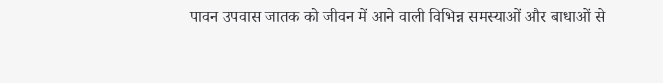पावन उपवास जातक को जीवन में आने वाली विभिन्न समस्याओं और बाधाओं से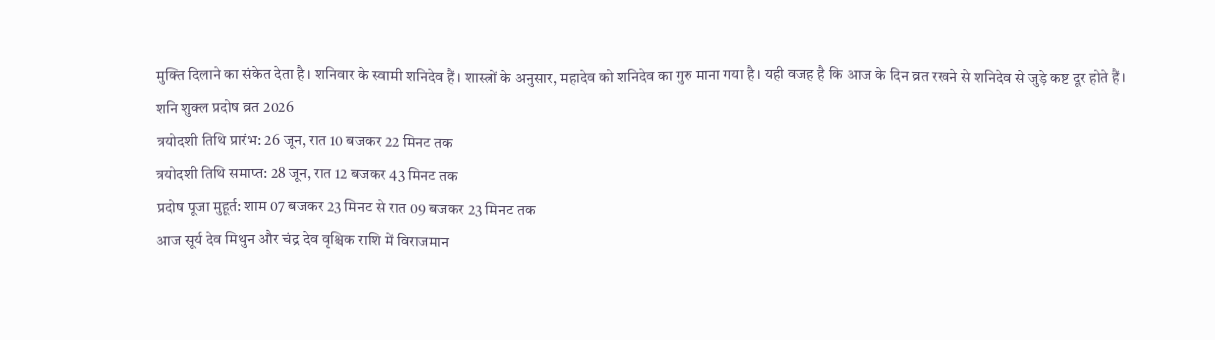मुक्ति दिलाने का संकेत देता है। शनिवार के स्वामी शनिदेव हैं। शास्त्रों के अनुसार, महादेव को शनिदेव का गुरु माना गया है। यही वजह है कि आज के दिन व्रत रखने से शनिदेव से जुड़े कष्ट दूर होते हैं।
शनि शुक्ल प्रदोष व्रत 2026
त्रयोदशी तिथि प्रारंभ: 26 जून, रात 10 बजकर 22 मिनट तक
त्रयोदशी तिथि समाप्त: 28 जून, रात 12 बजकर 43 मिनट तक
प्रदोष पूजा मुहूर्त: शाम 07 बजकर 23 मिनट से रात 09 बजकर 23 मिनट तक
आज सूर्य देव मिथुन और चंद्र देव वृश्चिक राशि में विराजमान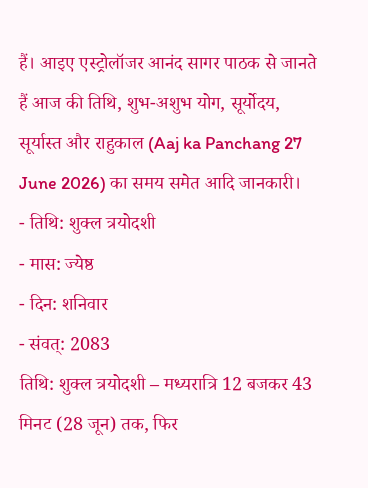हैं। आइए एस्ट्रोलॉजर आनंद सागर पाठक से जानते हैं आज की तिथि, शुभ-अशुभ योग, सूर्योदय, सूर्यास्त और राहुकाल (Aaj ka Panchang 27 June 2026) का समय समेत आदि जानकारी।
- तिथि: शुक्ल त्रयोदशी
- मास: ज्येष्ठ
- दिन: शनिवार
- संवत्: 2083
तिथि: शुक्ल त्रयोदशी – मध्यरात्रि 12 बजकर 43 मिनट (28 जून) तक, फिर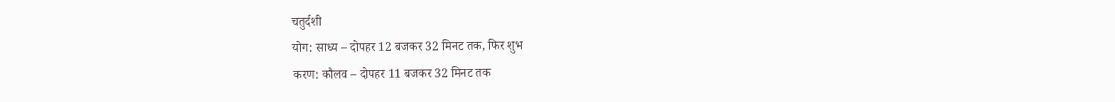चतुर्दशी
योग: साध्य – दोपहर 12 बजकर 32 मिनट तक, फिर शुभ
करण: कौलव – दोपहर 11 बजकर 32 मिनट तक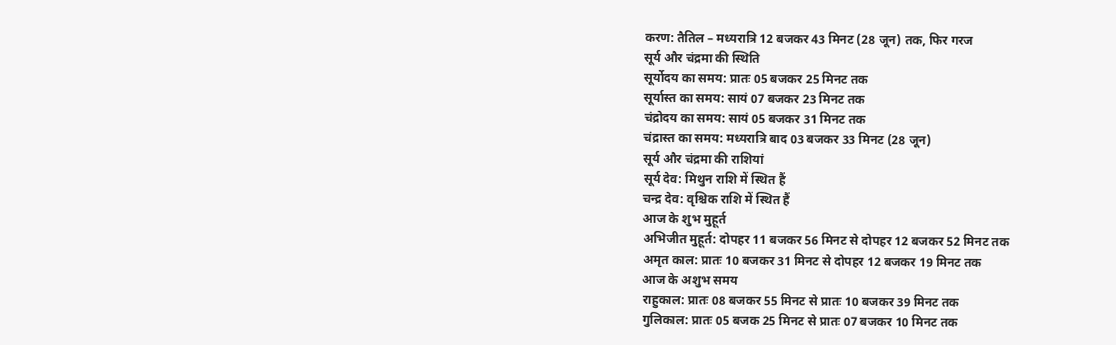करण: तैतिल – मध्यरात्रि 12 बजकर 43 मिनट (28 जून) तक, फिर गरज
सूर्य और चंद्रमा की स्थिति
सूर्योदय का समय: प्रातः 05 बजकर 25 मिनट तक
सूर्यास्त का समय: सायं 07 बजकर 23 मिनट तक
चंद्रोदय का समय: सायं 05 बजकर 31 मिनट तक
चंद्रास्त का समय: मध्यरात्रि बाद 03 बजकर 33 मिनट (28 जून)
सूर्य और चंद्रमा की राशियां
सूर्य देव: मिथुन राशि में स्थित हैं
चन्द्र देव: वृश्चिक राशि में स्थित हैं
आज के शुभ मुहूर्त
अभिजीत मुहूर्त: दोपहर 11 बजकर 56 मिनट से दोपहर 12 बजकर 52 मिनट तक
अमृत काल: प्रातः 10 बजकर 31 मिनट से दोपहर 12 बजकर 19 मिनट तक
आज के अशुभ समय
राहुकाल: प्रातः 08 बजकर 55 मिनट से प्रातः 10 बजकर 39 मिनट तक
गुलिकाल: प्रातः 05 बजक 25 मिनट से प्रातः 07 बजकर 10 मिनट तक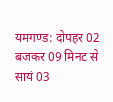यमगण्ड: दोपहर 02 बजकर 09 मिनट से सायं 03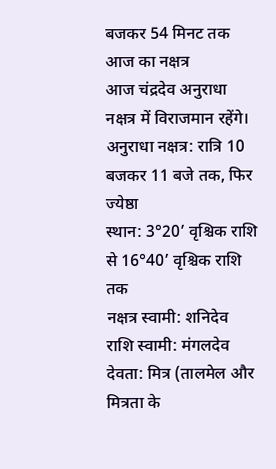बजकर 54 मिनट तक
आज का नक्षत्र
आज चंद्रदेव अनुराधा नक्षत्र में विराजमान रहेंगे।
अनुराधा नक्षत्र: रात्रि 10 बजकर 11 बजे तक, फिर ज्येष्ठा
स्थान: 3°20’ वृश्चिक राशि से 16°40’ वृश्चिक राशि तक
नक्षत्र स्वामी: शनिदेव
राशि स्वामी: मंगलदेव
देवता: मित्र (तालमेल और मित्रता के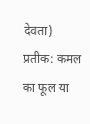देवता)
प्रतीक: कमल का फूल या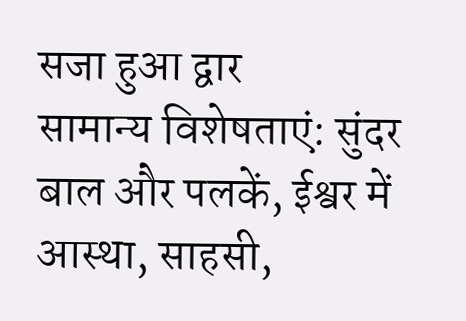सजा हुआ द्वार
सामान्य विशेषताएं: सुंदर बाल और पलकें, ईश्वर में आस्था, साहसी,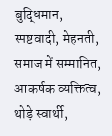बुद्धिमान, स्पष्टवादी, मेहनती, समाज में सम्मानित, आकर्षक व्यक्तित्व, थोड़े स्वार्थी,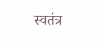स्वतंत्र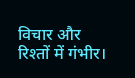विचार और रिश्तों में गंभीर।